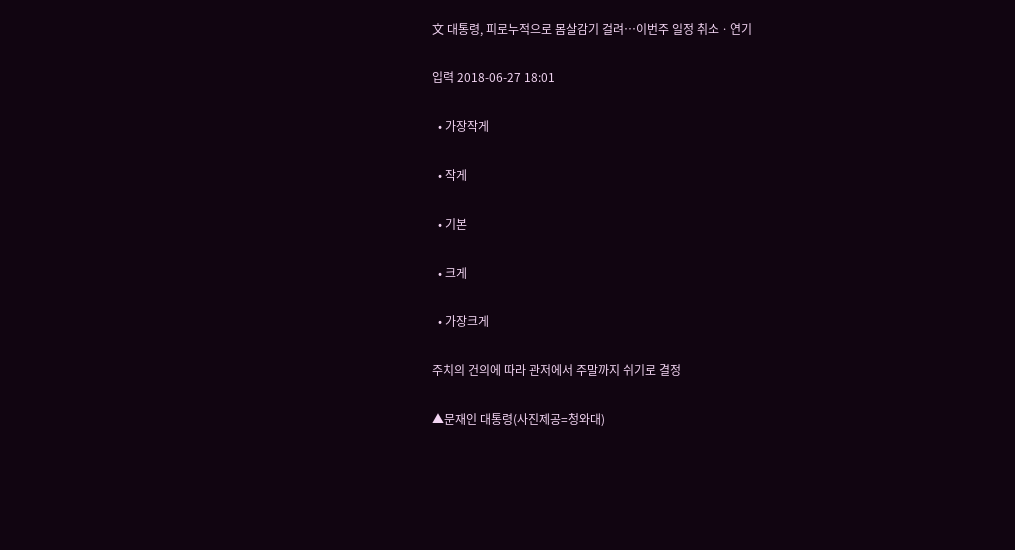文 대통령, 피로누적으로 몸살감기 걸려…이번주 일정 취소ㆍ연기

입력 2018-06-27 18:01

  • 가장작게

  • 작게

  • 기본

  • 크게

  • 가장크게

주치의 건의에 따라 관저에서 주말까지 쉬기로 결정

▲문재인 대통령(사진제공=청와대)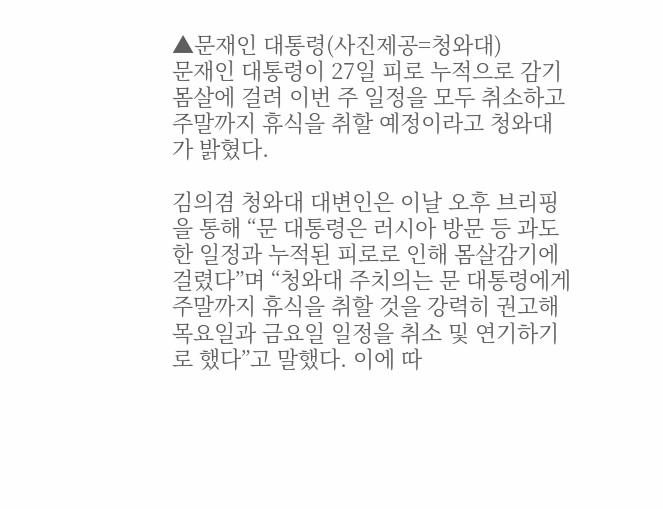▲문재인 대통령(사진제공=청와대)
문재인 대통령이 27일 피로 누적으로 감기몸살에 걸려 이번 주 일정을 모두 취소하고 주말까지 휴식을 취할 예정이라고 청와대가 밝혔다.

김의겸 청와대 대변인은 이날 오후 브리핑을 통해 “문 대통령은 러시아 방문 등 과도한 일정과 누적된 피로로 인해 몸살감기에 걸렸다”며 “청와대 주치의는 문 대통령에게 주말까지 휴식을 취할 것을 강력히 권고해 목요일과 금요일 일정을 취소 및 연기하기로 했다”고 말했다. 이에 따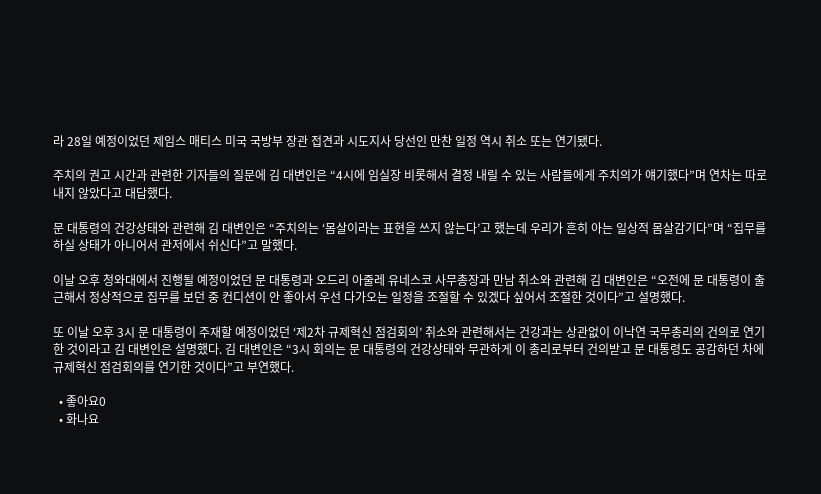라 28일 예정이었던 제임스 매티스 미국 국방부 장관 접견과 시도지사 당선인 만찬 일정 역시 취소 또는 연기됐다.

주치의 권고 시간과 관련한 기자들의 질문에 김 대변인은 “4시에 임실장 비롯해서 결정 내릴 수 있는 사람들에게 주치의가 얘기했다”며 연차는 따로 내지 않았다고 대답했다.

문 대통령의 건강상태와 관련해 김 대변인은 “주치의는 ‘몸살이라는 표현을 쓰지 않는다’고 했는데 우리가 흔히 아는 일상적 몸살감기다”며 “집무를 하실 상태가 아니어서 관저에서 쉬신다”고 말했다.

이날 오후 청와대에서 진행될 예정이었던 문 대통령과 오드리 아줄레 유네스코 사무총장과 만남 취소와 관련해 김 대변인은 “오전에 문 대통령이 출근해서 정상적으로 집무를 보던 중 컨디션이 안 좋아서 우선 다가오는 일정을 조절할 수 있겠다 싶어서 조절한 것이다”고 설명했다.

또 이날 오후 3시 문 대통령이 주재할 예정이었던 ‘제2차 규제혁신 점검회의’ 취소와 관련해서는 건강과는 상관없이 이낙연 국무총리의 건의로 연기한 것이라고 김 대변인은 설명했다. 김 대변인은 “3시 회의는 문 대통령의 건강상태와 무관하게 이 총리로부터 건의받고 문 대통령도 공감하던 차에 규제혁신 점검회의를 연기한 것이다”고 부연했다.

  • 좋아요0
  • 화나요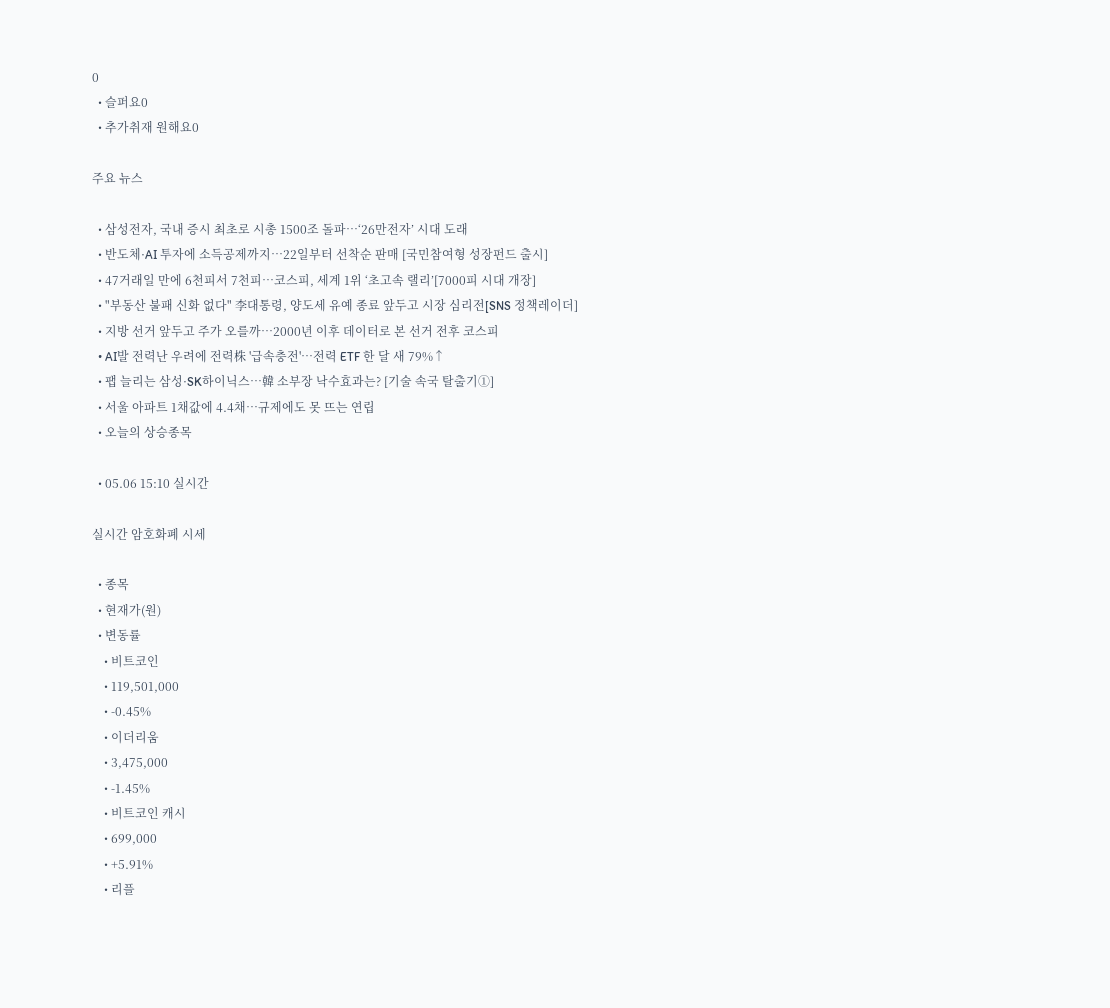0
  • 슬퍼요0
  • 추가취재 원해요0

주요 뉴스

  • 삼성전자, 국내 증시 최초로 시총 1500조 돌파…‘26만전자’ 시대 도래
  • 반도체·AI 투자에 소득공제까지…22일부터 선착순 판매 [국민참여형 성장펀드 출시]
  • 47거래일 만에 6천피서 7천피…코스피, 세계 1위 ‘초고속 랠리’[7000피 시대 개장]
  • "부동산 불패 신화 없다" 李대통령, 양도세 유예 종료 앞두고 시장 심리전[SNS 정책레이더]
  • 지방 선거 앞두고 주가 오를까⋯2000년 이후 데이터로 본 선거 전후 코스피
  • AI발 전력난 우려에 전력株 '급속충전'…전력 ETF 한 달 새 79%↑
  • 팹 늘리는 삼성·SK하이닉스…韓 소부장 낙수효과는? [기술 속국 탈출기①]
  • 서울 아파트 1채값에 4.4채…규제에도 못 뜨는 연립
  • 오늘의 상승종목

  • 05.06 15:10 실시간

실시간 암호화폐 시세

  • 종목
  • 현재가(원)
  • 변동률
    • 비트코인
    • 119,501,000
    • -0.45%
    • 이더리움
    • 3,475,000
    • -1.45%
    • 비트코인 캐시
    • 699,000
    • +5.91%
    • 리플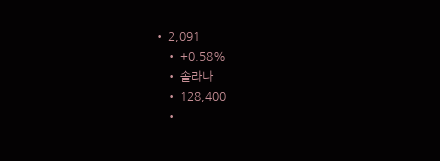• 2,091
    • +0.58%
    • 솔라나
    • 128,400
    •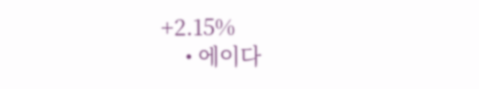+2.15%
    • 에이다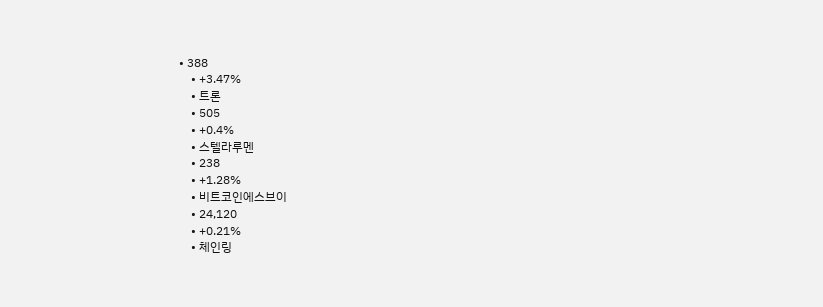• 388
    • +3.47%
    • 트론
    • 505
    • +0.4%
    • 스텔라루멘
    • 238
    • +1.28%
    • 비트코인에스브이
    • 24,120
    • +0.21%
    • 체인링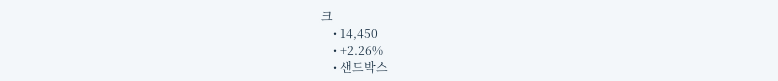크
    • 14,450
    • +2.26%
    • 샌드박스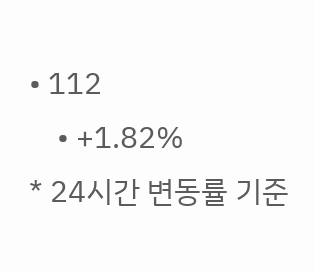• 112
    • +1.82%
* 24시간 변동률 기준